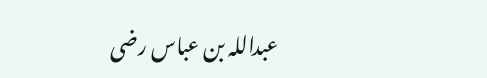عبداللہ بن عباس رضی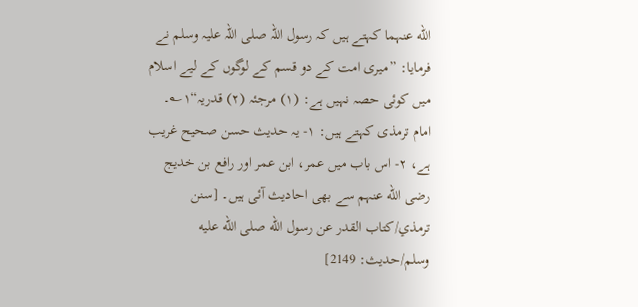الله عنہما کہتے ہیں کہ رسول اللہ صلی اللہ علیہ وسلم نے فرمایا: ”میری امت کے دو قسم کے لوگوں کے لیے اسلام میں کوئی حصہ نہیں ہے: (۱) مرجئہ (۲) قدریہ“۱؎۔
امام ترمذی کہتے ہیں: ۱- یہ حدیث حسن صحیح غریب ہے، ۲- اس باب میں عمر، ابن عمر اور رافع بن خدیج رضی الله عنہم سے بھی احادیث آئی ہیں۔ [سنن ترمذي/كتاب القدر عن رسول الله صلى الله عليه وسلم/حدیث: 2149]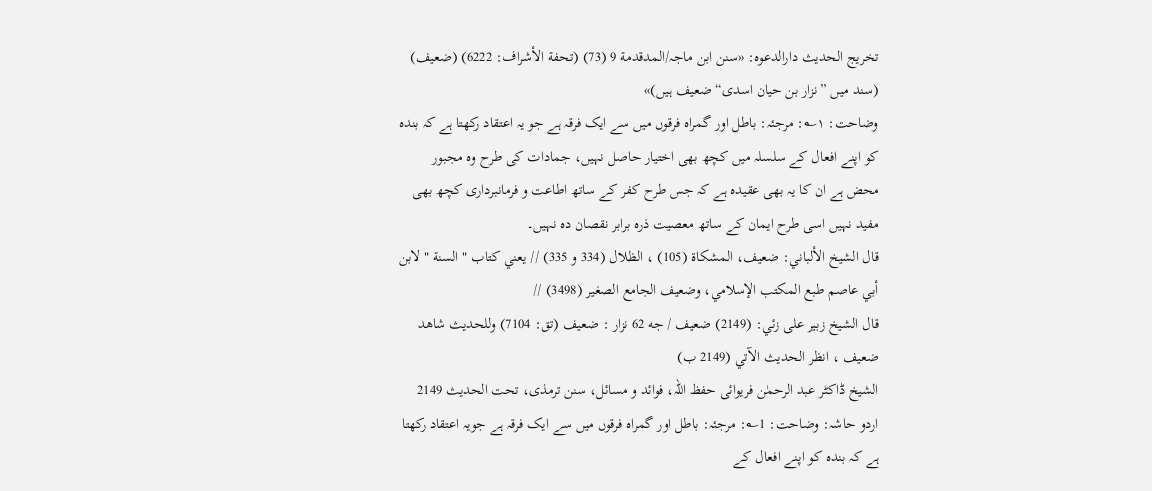تخریج الحدیث دارالدعوہ: «سنن ابن ماجہ/المدقدمة 9 (73) (تحفة الأشراف: 6222) (ضعیف) (سند میں ”نزار بن حیان اسدی“ ضعیف ہیں)»
وضاحت: ۱؎: مرجئہ: باطل اور گمراہ فرقوں میں سے ایک فرقہ ہے جو یہ اعتقاد رکھتا ہے کہ بندہ کو اپنے افعال کے سلسلہ میں کچھ بھی اختیار حاصل نہیں، جمادات کی طرح وہ مجبور محض ہے ان کا یہ بھی عقیدہ ہے کہ جس طرح کفر کے ساتھ اطاعت و فرمانبرداری کچھ بھی مفید نہیں اسی طرح ایمان کے ساتھ معصیت ذرہ برابر نقصان دہ نہیں۔
قال الشيخ الألباني: ضعيف، المشكاة (105) ، الظلال (334 و 335) // يعني كتاب " السنة " لابن أبي عاصم طبع المكتب الإسلامي، وضعيف الجامع الصغير (3498) //
قال الشيخ زبير على زئي: (2149) ضعيف / جه 62 نزار : ضعيف (تق: 7104) وللحديث شاھد ضعيف ، انظر الحديث الآتي (2149 ب)
الشیخ ڈاکٹر عبد الرحمٰن فریوائی حفظ اللہ، فوائد و مسائل، سنن ترمذی، تحت الحديث 2149
اردو حاشہ: وضاحت: 1؎: مرجئہ: باطل اور گمراہ فرقوں میں سے ایک فرقہ ہے جویہ اعتقاد رکھتا ہے کہ بندہ کو اپنے افعال کے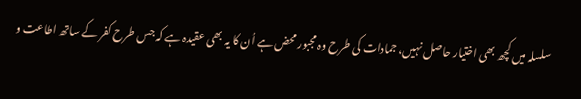سلسلہ میں کچھ بھی اختیار حاصل نہیں، جمادات کی طرح وہ مجبور محض ہے اُن کا یہ بھی عقیدہ ہے کہ جس طرح کفر کے ساتھ اطاعت و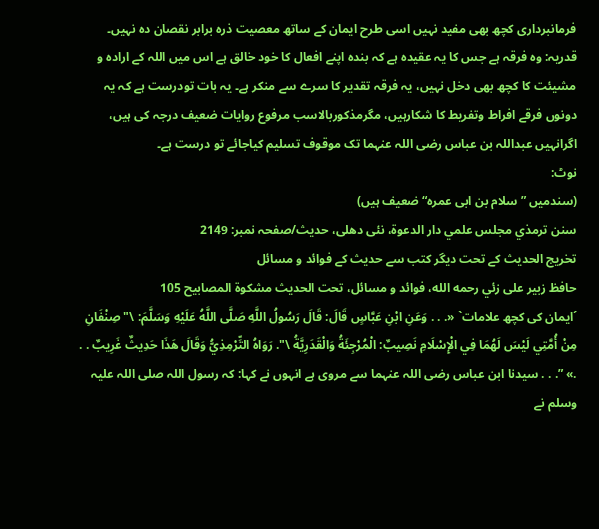فرمانبرداری کچھ بھی مفید نہیں اسی طرح ایمان کے ساتھ معصیت ذرہ برابر نقصان دہ نہیں۔
قدریہ: وہ فرقہ ہے جس کا یہ عقیدہ ہے کہ بندہ اپنے افعال کا خود خالق ہے اس میں اللہ کے ارادہ و مشیئت کا کچھ بھی دخل نہیں، یہ فرقہ تقدیر کا سرے سے منکر ہے۔ یہ بات تودرست ہے کہ یہ دونوں فرقے افراط وتفریط کا شکارہیں، مگرمذکوربالاسب مرفوع روایات ضعیف درجہ کی ہیں، اگرانہیں عبداللہ بن عباس رضی اللہ عنہما تک موقوف تسلیم کیاجائے تو درست ہے۔
نوٹ:
(سندمیں ”سلام بن ابی عمرہ“ ضعیف ہیں)
سنن ترمذي مجلس علمي دار الدعوة، نئى دهلى، حدیث/صفحہ نمبر: 2149
تخریج الحدیث کے تحت دیگر کتب سے حدیث کے فوائد و مسائل
حافظ زبير على زئي رحمه الله، فوائد و مسائل، تحت الحديث مشكوة المصابيح 105
´ایمان کی کچھ علامات` «. . . وَعَنِ ابْنِ عَبَّاسٍ قَالَ: قَالَ رَسُولُ اللَّهِ صَلَّى اللَّهُ عَلَيْهِ وَسَلَّمَ: \" صِنْفَانِ مِنْ أُمَّتِي لَيْسَ لَهُمَا فِي الْإِسْلَامِ نَصِيبٌ: الْمُرْجِئَةُ وَالْقَدَرِيَّةُ \". رَوَاهُ التِّرْمِذِيُّ وَقَالَ هَذَا حَدِيثٌ غَرِيبٌ . . .» ”. . . سیدنا ابن عباس رضی اللہ عنہما سے مروی ہے انہوں نے کہا: کہ رسول اللہ صلی اللہ علیہ وسلم نے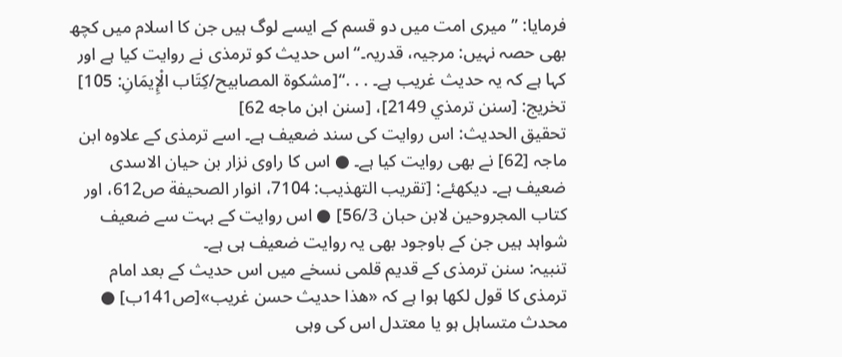فرمایا: ”میری امت میں دو قسم کے ایسے لوگ ہیں جن کا اسلام میں کچھ بھی حصہ نہیں: مرجیہ، قدریہ۔“ اس حدیث کو ترمذی نے روایت کیا ہے اور کہا ہے کہ یہ حدیث غریب ہے۔ . . .“[مشكوة المصابيح/كِتَاب الْإِيمَانِ: 105]
تخریج: [سنن ترمذي 2149]، [سنن ابن ماجه 62]
تحقیق الحدیث: اس روایت کی سند ضعیف ہے۔ اسے ترمذی کے علاوہ ابن ماجہ [62] نے بھی روایت کیا ہے۔ ● اس کا راوی نزار بن حیان الاسدی ضعیف ہے۔ دیکھئے: [تقريب التهذيب: 7104، انوار الصحيفة ص612، اور كتاب المجروحين لابن حبان 56/3] ● اس روایت کے بہت سے ضعیف شواہد ہیں جن کے باوجود بھی یہ روایت ضعیف ہی ہے۔
تنبیہ: سنن ترمذی کے قدیم قلمی نسخے میں اس حدیث کے بعد امام ترمذی کا قول لکھا ہوا ہے کہ «هذا حديث حسن غريب»[ص141ب] ● محدث متساہل ہو یا معتدل اس کی وہی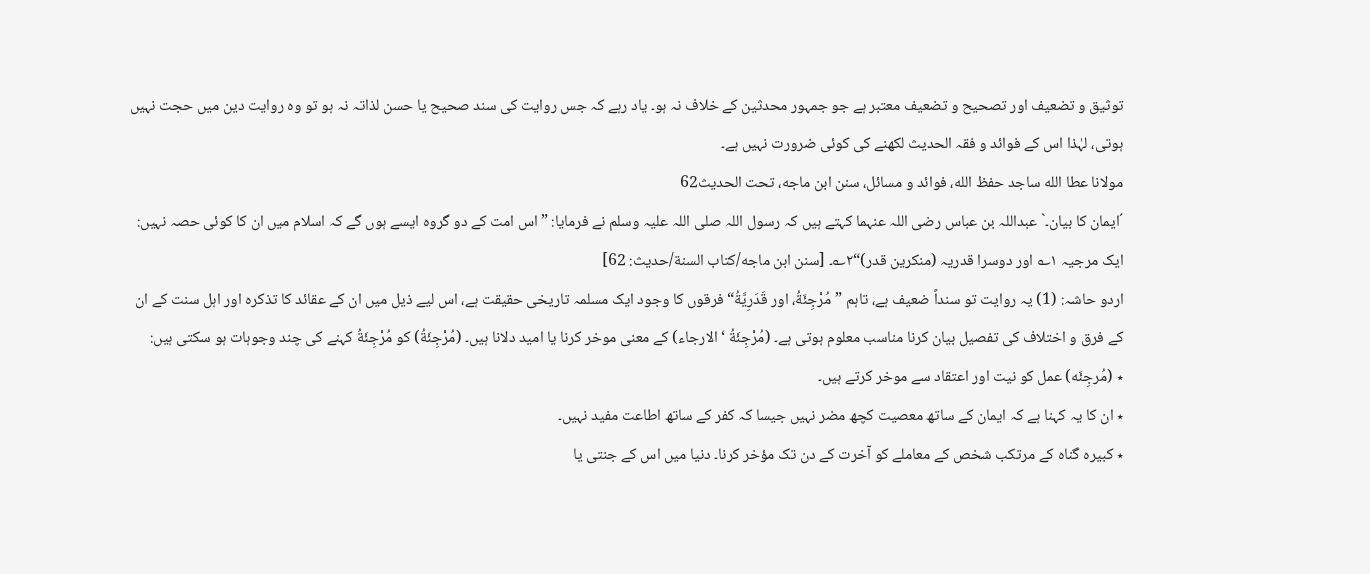توثیق و تضعیف اور تصحیح و تضعیف معتبر ہے جو جمہور محدثین کے خلاف نہ ہو۔ یاد رہے کہ جس روایت کی سند صحیح یا حسن لذاتہ نہ ہو تو وہ روایت دین میں حجت نہیں ہوتی، لہٰذا اس کے فوائد و فقہ الحدیث لکھنے کی کوئی ضرورت نہیں ہے۔
مولانا عطا الله ساجد حفظ الله، فوائد و مسائل، سنن ابن ماجه، تحت الحديث62
´ایمان کا بیان۔` عبداللہ بن عباس رضی اللہ عنہما کہتے ہیں کہ رسول اللہ صلی اللہ علیہ وسلم نے فرمایا: ”اس امت کے دو گروہ ایسے ہوں گے کہ اسلام میں ان کا کوئی حصہ نہیں: ایک مرجیہ ۱؎ اور دوسرا قدریہ (منکرین قدر)“۲؎۔ [سنن ابن ماجه/كتاب السنة/حدیث: 62]
اردو حاشہ: (1) یہ روایت تو سنداً ضعیف ہے، تاہم ”مُرْجِئَةُ، اور قَدَرِيَّةُ“ فرقوں کا وجود ایک مسلمہ تاریخی حقیقت ہے، اس لیے ذیل میں ان کے عقائد کا تذکرہ اور اہل سنت کے ان کے فرق و اختلاف کی تفصیل بیان کرنا مناسب معلوم ہوتی ہے۔ (مُرْجِئَةُ ‘ الارجاء) کے معنی موخر کرنا یا امید دلانا ہیں۔ (مُرْجِئَةُ) کو مُرْجِئَةُ کہنے کی چند وجوہات ہو سکتی ہیں:
٭ (مُرجِئَه) عمل کو نیت اور اعتقاد سے موخر کرتے ہیں۔
٭ ان کا یہ کہنا ہے کہ ایمان کے ساتھ معصیت کچھ مضر نہیں جیسا کہ کفر کے ساتھ اطاعت مفید نہیں۔
٭ کبیرہ گناہ کے مرتکب شخص کے معاملے کو آخرت کے دن تک مؤخر کرنا۔ دنیا میں اس کے جنتی یا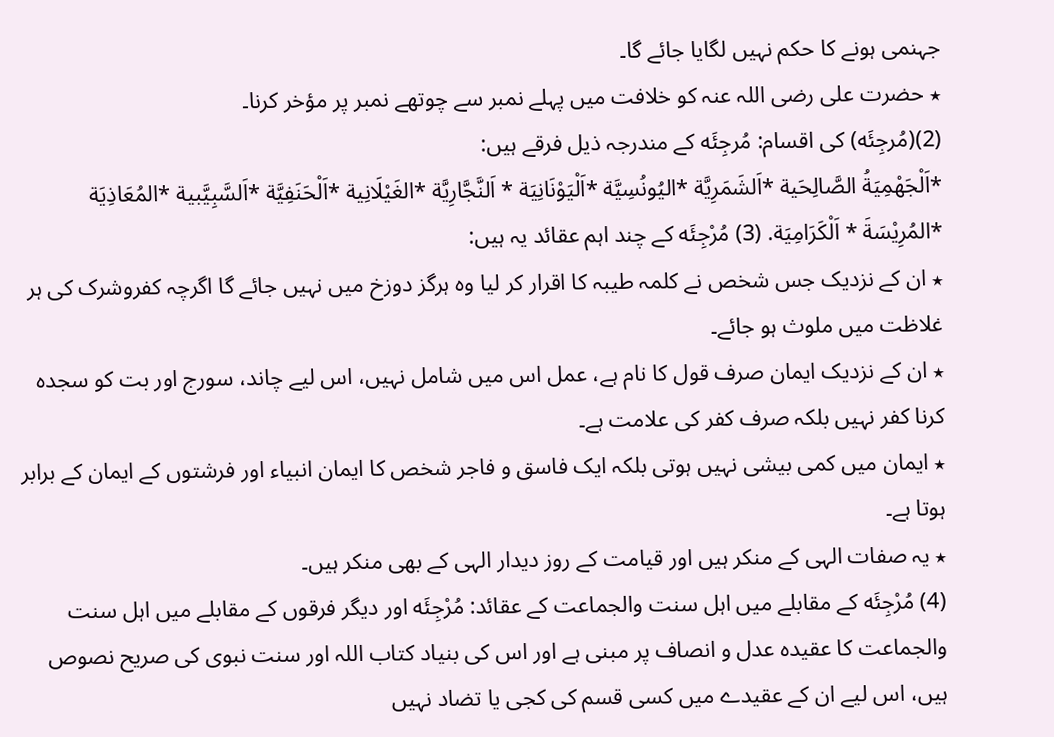جہنمی ہونے کا حکم نہیں لگایا جائے گا۔
٭ حضرت علی رضی اللہ عنہ کو خلافت میں پہلے نمبر سے چوتھے نمبر پر مؤخر کرنا۔
(2)(مُرجِئَه) کی اقسام: مُرجِئَه کے مندرجہ ذیل فرقے ہیں:
*اَلْجَهْمِيَةُ الصَّالِحَية *اَلشَمَرِيَّة *اليُونُسِيَّة *اَلْيَوْنَانِيَة * اَلنَّجَّارِيَّة *الغَيْلَانِية *اَلْحَنَفِيَّة *اَلسَّبِيَّبية *المُعَاذِيَة *المُرِيْسَةَ * اَلْكَرَامِيَة. (3) مُرْجِئَه کے چند اہم عقائد یہ ہیں:
٭ ان کے نزدیک جس شخص نے کلمہ طیبہ کا اقرار کر لیا وہ ہرگز دوزخ میں نہیں جائے گا اگرچہ کفروشرک کی ہر غلاظت میں ملوث ہو جائے۔
٭ ان کے نزدیک ایمان صرف قول کا نام ہے، عمل اس میں شامل نہیں، اس لیے چاند، سورج اور بت کو سجدہ کرنا کفر نہیں بلکہ صرف کفر کی علامت ہے۔
٭ ایمان میں کمی بیشی نہیں ہوتی بلکہ ایک فاسق و فاجر شخص کا ایمان انبیاء اور فرشتوں کے ایمان کے برابر ہوتا ہے۔
٭ یہ صفات الہی کے منکر ہیں اور قیامت کے روز دیدار الہی کے بھی منکر ہیں۔
(4) مُرْجِئَه کے مقابلے میں اہل سنت والجماعت کے عقائد: مُرْجِئَه اور دیگر فرقوں کے مقابلے میں اہل سنت والجماعت کا عقیدہ عدل و انصاف پر مبنی ہے اور اس کی بنیاد کتاب اللہ اور سنت نبوی کی صریح نصوص ہیں، اس لیے ان کے عقیدے میں کسی قسم کی کجی یا تضاد نہیں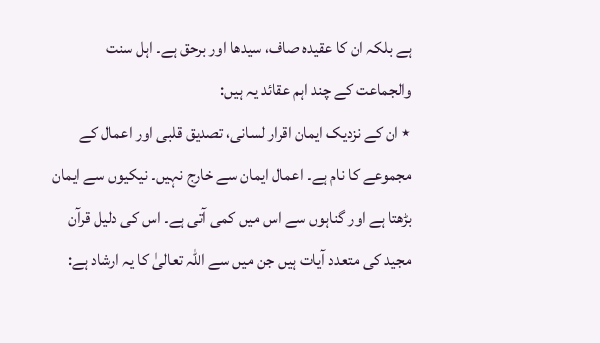ہے بلکہ ان کا عقیدہ صاف، سیدھا اور برحق ہے۔ اہل سنت والجماعت کے چند اہم عقائد یہ ہیں:
٭ ان کے نزدیک ایمان اقرار لسانی، تصدیق قلبی اور اعمال کے مجموعے کا نام ہے۔ اعمال ایمان سے خارج نہیں۔ نیکیوں سے ایمان بڑھتا ہے اور گناہوں سے اس میں کمی آتی ہے۔ اس کی دلیل قرآن مجید کی متعدد آیات ہیں جن میں سے اللہ تعالیٰ کا یہ ارشاد ہے: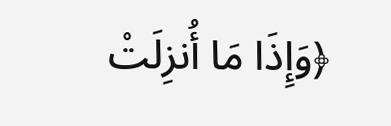﴿وَإِذَا مَا أُنزِلَتْ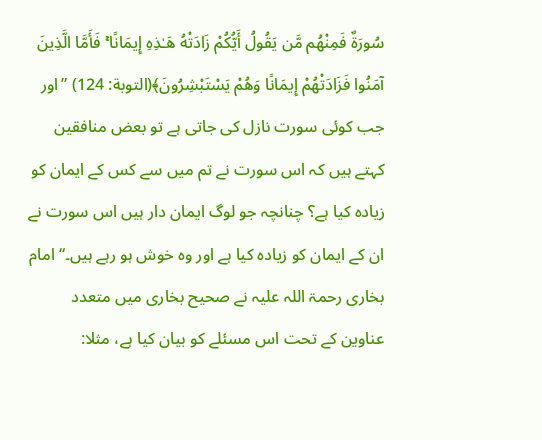سُورَةٌ فَمِنْهُم مَّن يَقُولُ أَيُّكُمْ زَادَتْهُ هَـٰذِهِ إِيمَانًا ۚ فَأَمَّا الَّذِينَ آمَنُوا فَزَادَتْهُمْ إِيمَانًا وَهُمْ يَسْتَبْشِرُونَ﴾(التوبة: 124) ”اور جب کوئی سورت نازل کی جاتی ہے تو بعض منافقین کہتے ہیں کہ اس سورت نے تم میں سے کس کے ایمان کو زیادہ کیا ہے؟ چنانچہ جو لوگ ایمان دار ہیں اس سورت نے ان کے ایمان کو زیادہ کیا ہے اور وہ خوش ہو رہے ہیں۔“ امام بخاری رحمۃ اللہ علیہ نے صحیح بخاری میں متعدد عناوین کے تحت اس مسئلے کو بیان کیا ہے، مثلا: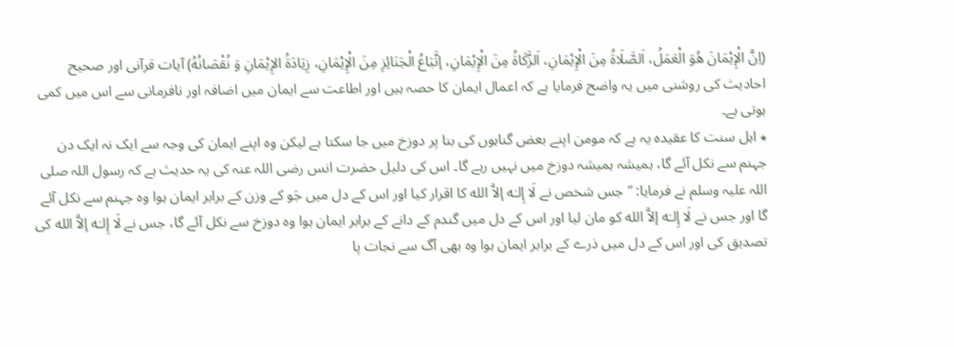(اِنَّ الْإِيْمَانَ هُوَ الْعَمَلُ، اَلصَّلَاةُ مِنَ الْإِيْمَانِ، اَلزَّكَاةُ مِنَ الْإِيْمَانِ، إتَّبَاعُ الْجَنَائِزِ مِنَ الْإِيْمَانِ، زِيَادَةُ الإِيْمَانِ وَ نُقْصَانُهُ) آیات قرآنی اور صحیح احادیث کی روشنی میں یہ واضح فرمایا ہے کہ اعمال ایمان کا حصہ ہیں اور اطاعت سے ایمان میں اضافہ اور نافرمانی سے اس میں کمی ہوتی ہے۔
٭ اہل سنت کا عقیدہ یہ ہے کہ مومن اپنے بعض گناہوں کی بنا پر دوزخ میں جا سکتا ہے لیکن وہ اپنے ایمان کی وجہ سے ایک نہ ایک دن جہنم سے نکل آئے گا، ہمیشہ ہمیشہ دوزخ میں نہیں رہے گا۔ اس کی دلیل حضرت انس رضی اللہ عنہ کی یہ حدیث ہے کہ رسول اللہ صلی اللہ علیہ وسلم نے فرمایا: ”جس شخص نے لَا إِلـٰه إلاَّ الله کا اقرار کیا اور اس کے دل میں جَو کے وزن کے برابر ایمان ہوا وہ جہنم سے نکل آئے گا اور جس نے لَا إِلـٰه إلاَّ الله کو مان لیا اور اس کے دل میں گندم کے دانے کے برابر ایمان ہوا وہ دوزخ سے نکل آئے گا، جس نے لَا إِلـٰه إلاَّ الله کی تصدیق کی اور اس کے دل میں ذرے کے برابر ایمان ہوا وہ بھی آگ سے نجات پا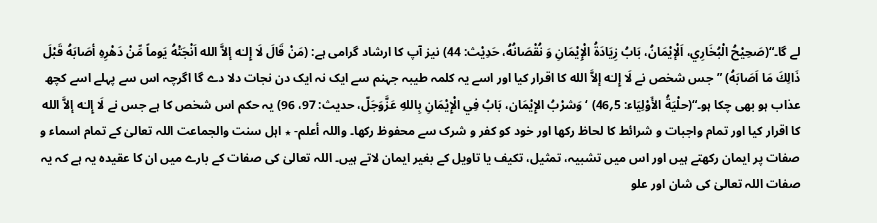لے گا۔“(صَحِيْحُ الْبُخَارِي، اَلْإيْمَانُ، بَابُ زِيَادَةُ الْإِيْمَانِ وَ نُقْصَانُهُ، حَدِيْث: 44) نیز آپ کا ارشاد گرامی ہے: (مَنْ قَالَ لَا إِلـٰه إلاَّ الله اَنْجَتْهُ يَوماً مِّنْ دَهْرِهِ أصَابَهُ قَبْلَ ذَالِكَ مَا اَصَابَهُ) ”جس شخص نے لَا إِلـٰه إلاَّ الله کا اقرار کیا اور اسے یہ کلمہ طیبہ جہنم سے ایک نہ ایک دن نجات دلا دے گا اگرچہ اس سے پہلے اسے کچھ عذاب ہو بھی چکا ہو۔“(حلْيَةُ الأَوْلِيَاء: 5؍46) ‘وَشرْبُ الإِيْمَان، بَابُ فِي الْإِيْمَانِ بِاللهِ عَزَّوَجَلّ، حديث: 97، 96) یہ حکم اس شخص کا ہے جس نے لَا إِلـٰه إلاَّ الله کا اقرار کیا اور تمام واجبات و شرائط کا لحاظ رکھا اور خود کو کفر و شرک سے محفوظ رکھا۔ واللہ أعلم- ٭ اہل سنت والجماعت اللہ تعالیٰ کے تمام اسماء و صفات پر ایمان رکھتے ہیں اور اس میں تشبیہ، تمثیل، تکیف یا تاویل کے بغیر ایمان لاتے ہیں۔ اللہ تعالیٰ کی صفات کے بارے میں ان کا عقیدہ یہ ہے کہ یہ صفات اللہ تعالیٰ کی شان اور علو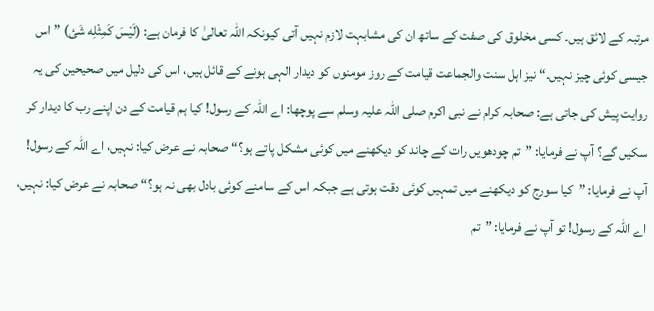مرتبہ کے لائق ہیں۔ کسی مخلوق کی صفت کے ساتھ ان کی مشابہت لازم نہیں آتی کیونکہ اللہ تعالیٰ کا فرمان ہے: (لَيْسَ كَمِثْلِه شَئ) ”اس جیسی کوئی چیز نہیں۔“ نیز اہل سنت والجماعت قیامت کے روز مومنوں کو دیدار الہی ہونے کے قائل ہیں، اس کی دلیل میں صحیحین کی یہ روایت پیش کی جاتی ہے: صحابہ کرام نے نبی اکرم صلی اللہ علیہ وسلم سے پوچھا: اے اللہ کے رسول! کیا ہم قیامت کے دن اپنے رب کا دیدار کر سکیں گے؟ آپ نے فرمایا: ”تم چودھویں رات کے چاند کو دیکھنے میں کوئی مشکل پاتے ہو؟“ صحابہ نے عرض کیا: نہیں، اے اللہ کے رسول! آپ نے فرمایا: ”کیا سورج کو دیکھنے میں تمہیں کوئی دقت ہوتی ہے جبکہ اس کے سامنے کوئی بادل بھی نہ ہو؟“ صحابہ نے عرض کیا: نہیں، اے اللہ کے رسول! تو آپ نے فرمایا: ”تم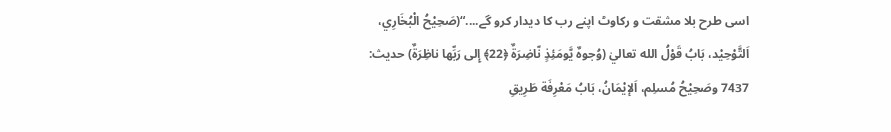اسی طرح بلا مشقت و رکاوٹ اپنے رب کا دیدار کرو گے....“(صَحِيْحُ الْبُخَارِي، اَلتَّوْحِيْد، بَابُ قَوْلُ الله تعاليٰ (وُجوهٌ يَّومَئِذٍ نّاضِرَةٌ ﴿22﴾ إِلى رَبِّها ناظِرَةٌ) حديث: 7437 وصَحِيْحُ مُسلِم، اَلإيْمَانُ، بَابُ مَعْرِفَة طَرِيقِ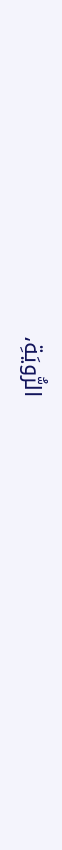الرُّويَةِ،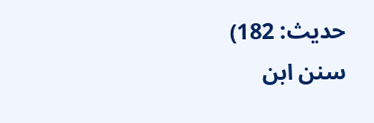حديث: 182)
سنن ابن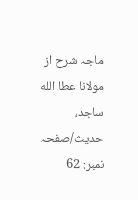ماجہ شرح از مولانا عطا الله ساجد، حدیث/صفحہ نمبر: 62